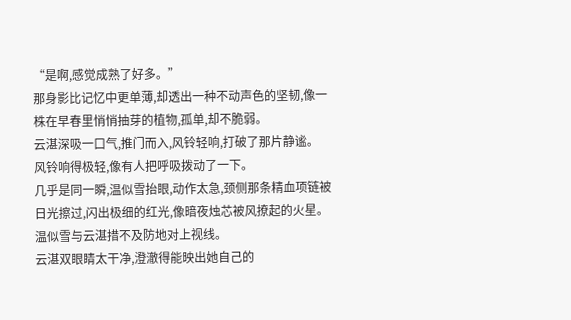“是啊,感觉成熟了好多。”
那身影比记忆中更单薄,却透出一种不动声色的坚韧,像一株在早春里悄悄抽芽的植物,孤单,却不脆弱。
云湛深吸一口气,推门而入,风铃轻响,打破了那片静谧。
风铃响得极轻,像有人把呼吸拨动了一下。
几乎是同一瞬,温似雪抬眼,动作太急,颈侧那条精血项链被日光擦过,闪出极细的红光,像暗夜烛芯被风撩起的火星。
温似雪与云湛措不及防地对上视线。
云湛双眼睛太干净,澄澈得能映出她自己的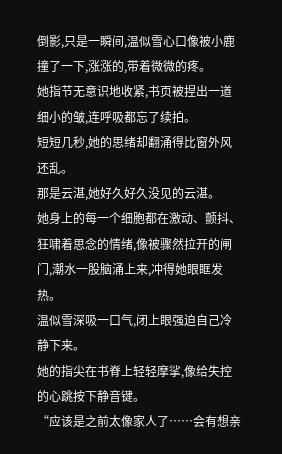倒影,只是一瞬间,温似雪心口像被小鹿撞了一下,涨涨的,带着微微的疼。
她指节无意识地收紧,书页被捏出一道细小的皱,连呼吸都忘了续拍。
短短几秒,她的思绪却翻涌得比窗外风还乱。
那是云湛,她好久好久没见的云湛。
她身上的每一个细胞都在激动、颤抖、狂啸着思念的情绪,像被骤然拉开的闸门,潮水一股脑涌上来,冲得她眼眶发热。
温似雪深吸一口气,闭上眼强迫自己冷静下来。
她的指尖在书脊上轻轻摩挲,像给失控的心跳按下静音键。
“应该是之前太像家人了……会有想亲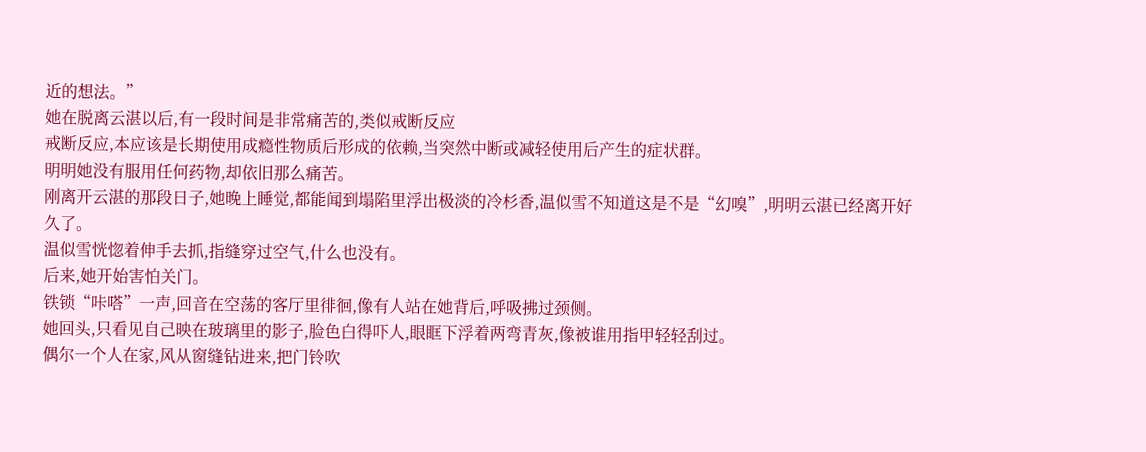近的想法。”
她在脱离云湛以后,有一段时间是非常痛苦的,类似戒断反应
戒断反应,本应该是长期使用成瘾性物质后形成的依赖,当突然中断或减轻使用后产生的症状群。
明明她没有服用任何药物,却依旧那么痛苦。
刚离开云湛的那段日子,她晚上睡觉,都能闻到塌陷里浮出极淡的冷杉香,温似雪不知道这是不是“幻嗅”,明明云湛已经离开好久了。
温似雪恍惚着伸手去抓,指缝穿过空气,什么也没有。
后来,她开始害怕关门。
铁锁“咔嗒”一声,回音在空荡的客厅里徘徊,像有人站在她背后,呼吸拂过颈侧。
她回头,只看见自己映在玻璃里的影子,脸色白得吓人,眼眶下浮着两弯青灰,像被谁用指甲轻轻刮过。
偶尔一个人在家,风从窗缝钻进来,把门铃吹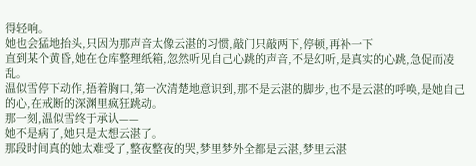得轻响。
她也会猛地抬头,只因为那声音太像云湛的习惯,敲门只敲两下,停顿,再补一下
直到某个黄昏,她在仓库整理纸箱,忽然听见自己心跳的声音,不是幻听,是真实的心跳,急促而凌乱。
温似雪停下动作,捂着胸口,第一次清楚地意识到,那不是云湛的脚步,也不是云湛的呼唤,是她自己的心,在戒断的深渊里疯狂跳动。
那一刻,温似雪终于承认——
她不是病了,她只是太想云湛了。
那段时间真的她太难受了,整夜整夜的哭,梦里梦外全都是云湛,梦里云湛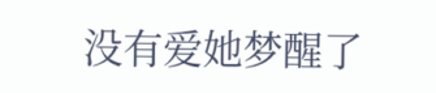没有爱她梦醒了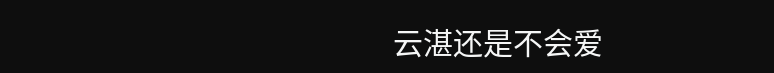云湛还是不会爱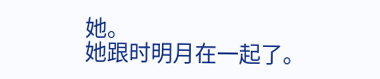她。
她跟时明月在一起了。